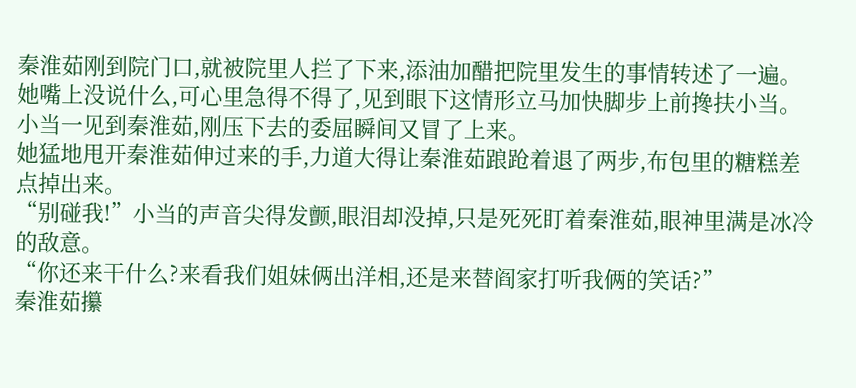秦淮茹刚到院门口,就被院里人拦了下来,添油加醋把院里发生的事情转述了一遍。
她嘴上没说什么,可心里急得不得了,见到眼下这情形立马加快脚步上前搀扶小当。
小当一见到秦淮茹,刚压下去的委屈瞬间又冒了上来。
她猛地甩开秦淮茹伸过来的手,力道大得让秦淮茹踉跄着退了两步,布包里的糖糕差点掉出来。
“别碰我!”小当的声音尖得发颤,眼泪却没掉,只是死死盯着秦淮茹,眼神里满是冰冷的敌意。
“你还来干什么?来看我们姐妹俩出洋相,还是来替阎家打听我俩的笑话?”
秦淮茹攥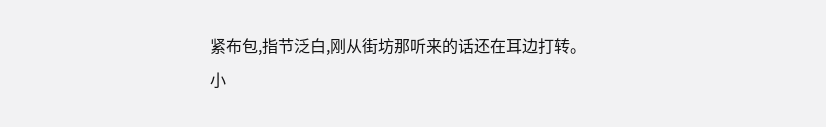紧布包,指节泛白,刚从街坊那听来的话还在耳边打转。
小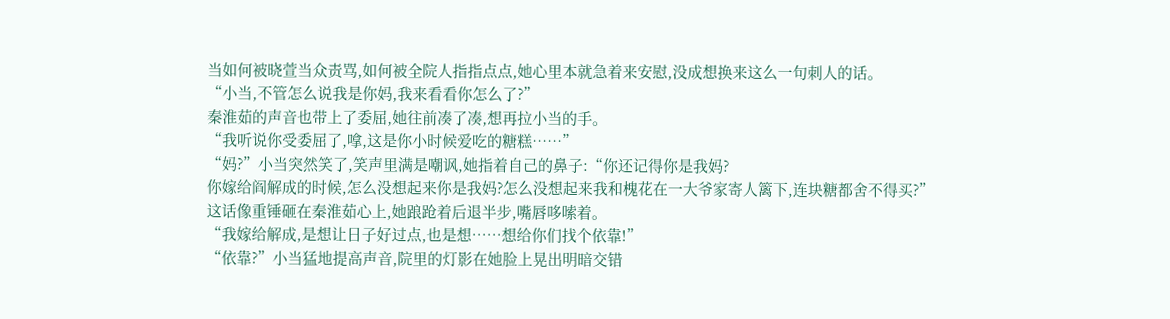当如何被晓萱当众责骂,如何被全院人指指点点,她心里本就急着来安慰,没成想换来这么一句刺人的话。
“小当,不管怎么说我是你妈,我来看看你怎么了?”
秦淮茹的声音也带上了委屈,她往前凑了凑,想再拉小当的手。
“我听说你受委屈了,嗱,这是你小时候爱吃的糖糕……”
“妈?”小当突然笑了,笑声里满是嘲讽,她指着自己的鼻子:“你还记得你是我妈?
你嫁给阎解成的时候,怎么没想起来你是我妈?怎么没想起来我和槐花在一大爷家寄人篱下,连块糖都舍不得买?”
这话像重锤砸在秦淮茹心上,她踉跄着后退半步,嘴唇哆嗦着。
“我嫁给解成,是想让日子好过点,也是想……想给你们找个依靠!”
“依靠?”小当猛地提高声音,院里的灯影在她脸上晃出明暗交错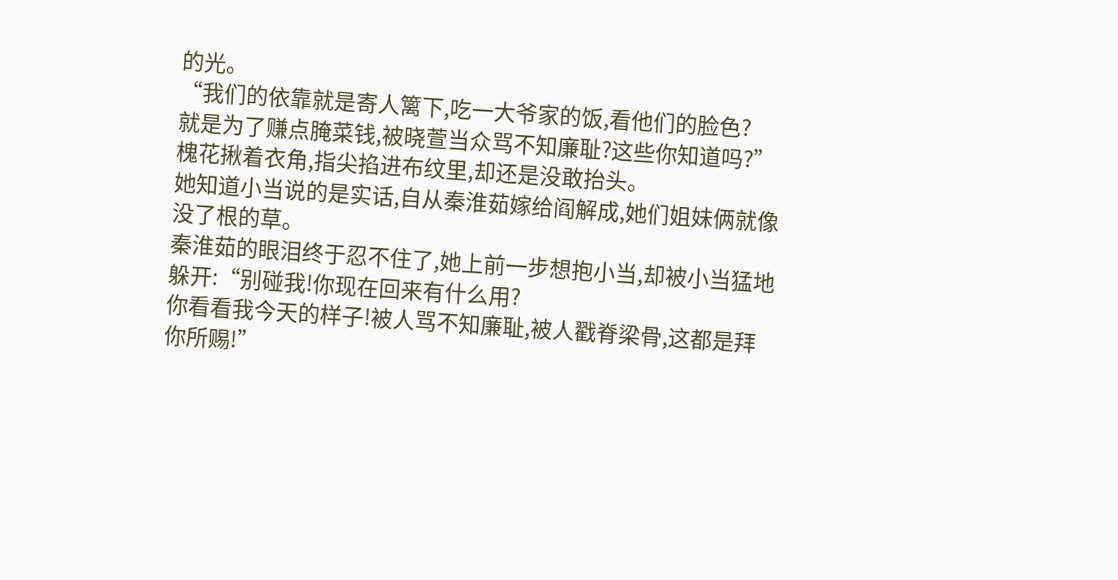的光。
“我们的依靠就是寄人篱下,吃一大爷家的饭,看他们的脸色?
就是为了赚点腌菜钱,被晓萱当众骂不知廉耻?这些你知道吗?”
槐花揪着衣角,指尖掐进布纹里,却还是没敢抬头。
她知道小当说的是实话,自从秦淮茹嫁给阎解成,她们姐妹俩就像没了根的草。
秦淮茹的眼泪终于忍不住了,她上前一步想抱小当,却被小当猛地躲开:“别碰我!你现在回来有什么用?
你看看我今天的样子!被人骂不知廉耻,被人戳脊梁骨,这都是拜你所赐!”